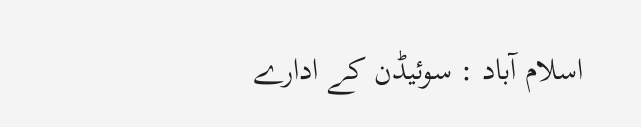اسلام آباد : سوئیڈن کے ادارے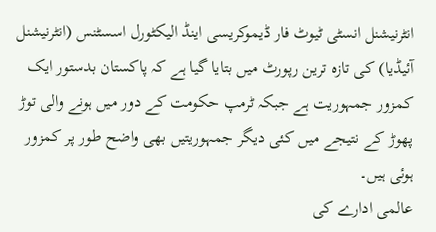انٹرنیشنل انسٹی ٹیوٹ فار ڈیموکریسی اینڈ الیکٹورل اسسٹنس (انٹرنیشنل آئیڈیا) کی تازہ ترین رپورٹ میں بتایا گیا ہے کہ پاکستان بدستور ایک کمزور جمہوریت ہے جبکہ ٹرمپ حکومت کے دور میں ہونے والی توڑ پھوڑ کے نتیجے میں کئی دیگر جمہوریتیں بھی واضح طور پر کمزور ہوئی ہیں۔
عالمی ادارے کی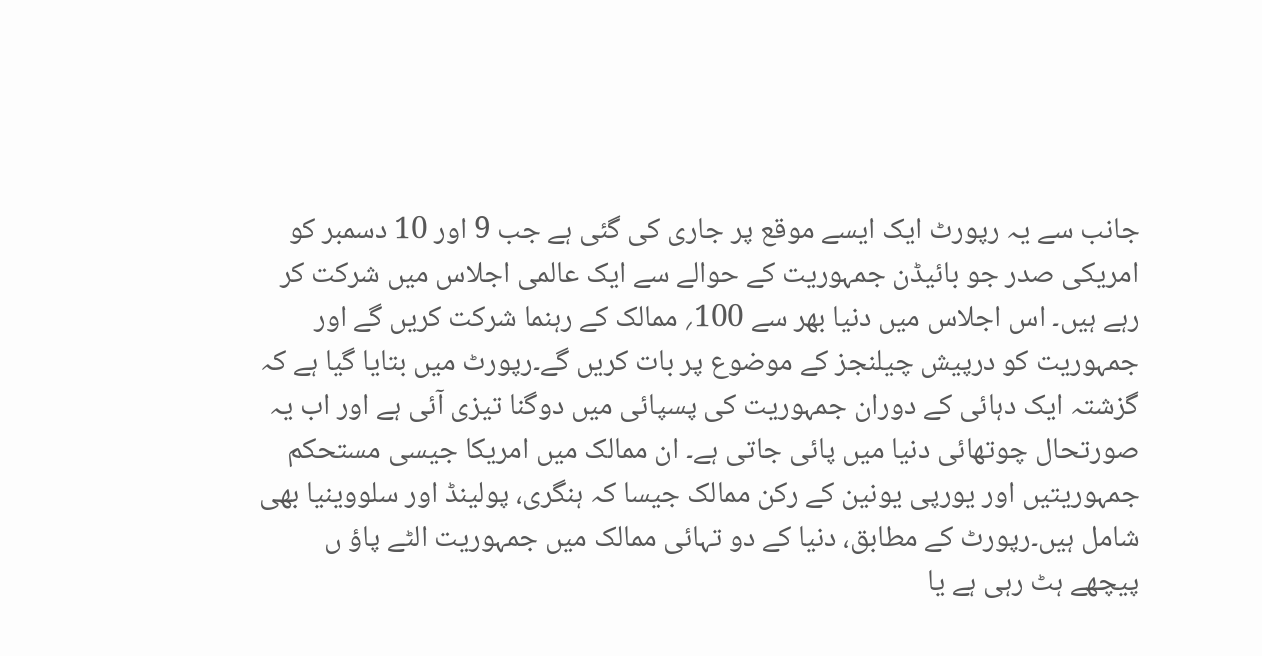جانب سے یہ رپورٹ ایک ایسے موقع پر جاری کی گئی ہے جب 9 اور 10 دسمبر کو امریکی صدر جو بائیڈن جمہوریت کے حوالے سے ایک عالمی اجلاس میں شرکت کر رہے ہیں۔ اس اجلاس میں دنیا بھر سے 100؍ ممالک کے رہنما شرکت کریں گے اور جمہوریت کو درپیش چیلنجز کے موضوع پر بات کریں گے۔رپورٹ میں بتایا گیا ہے کہ گزشتہ ایک دہائی کے دوران جمہوریت کی پسپائی میں دوگنا تیزی آئی ہے اور اب یہ صورتحال چوتھائی دنیا میں پائی جاتی ہے۔ ان ممالک میں امریکا جیسی مستحکم جمہوریتیں اور یورپی یونین کے رکن ممالک جیسا کہ ہنگری، پولینڈ اور سلووینیا بھی شامل ہیں۔رپورٹ کے مطابق، دنیا کے دو تہائی ممالک میں جمہوریت الٹے پاؤ ں پیچھے ہٹ رہی ہے یا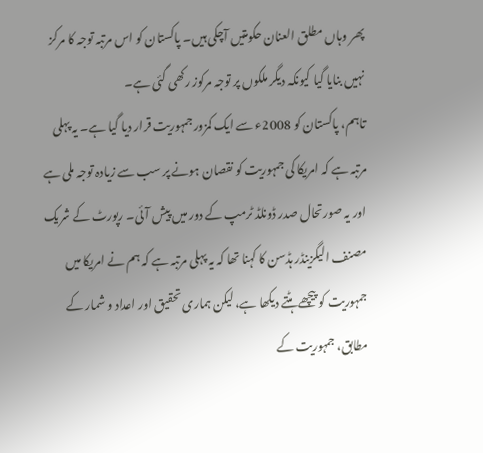پھر وہاں مطلق العنان حکومتیں آچکی ہیں۔ پاکستان کو اس مرتبہ توجہ کا مرکز نہیں بنایا گیا کیونکہ دیگر ملکوں پر توجہ مرکوز رکھی گئی ہے۔
تاہم، پاکستان کو 2008ء سے ایک کمزور جمہوریت قرار دیا گیا ہے۔ یہ پہلی مرتبہ ہے کہ امریکا کی جمہوریت کو نقصان ہونے پر سب سے زیادہ توجہ ملی ہے اور یہ صورتحال صدر ڈونلڈ ٹرمپ کے دور میں پیش آئی۔ رپورٹ کے شریک مصنف الیگزینڈر ہڈسن کا کہنا تھا کہ یہ پہلی مرتبہ ہے کہ ہم نے امریکا میں جمہوریت کو پیچھے ہٹتے دیکھا ہے، لیکن ہماری تحقیق اور اعداد و شمار کے مطابق، جمہوریت کے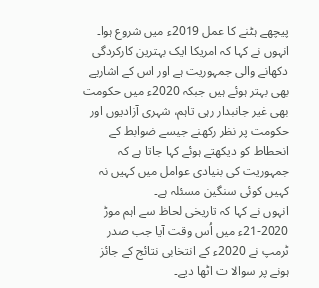پیچھے ہٹنے کا عمل 2019ء میں شروع ہوا۔ انہوں نے کہا کہ امریکا ایک بہترین کارکردگی دکھانے والی جمہوریت ہے اور اس کے اشاریے بھی بہتر ہوئے ہیں جبکہ 2020ء میں حکومت بھی غیر جانبدار رہی تاہم، شہری آزادیوں اور حکومت پر نظر رکھنے جیسے ضوابط کے انحطاط کو دیکھتے ہوئے کہا جاتا ہے کہ جمہوریت کی بنیادی عوامل میں کہیں نہ کہیں کوئی سنگین مسئلہ ہے۔
انہوں نے کہا کہ تاریخی لحاظ سے اہم موڑ 2020-21ء میں اُس وقت آیا جب صدر ٹرمپ نے 2020ء کے انتخابی نتائج کے جائز ہونے پر سوالا ت اٹھا دیے۔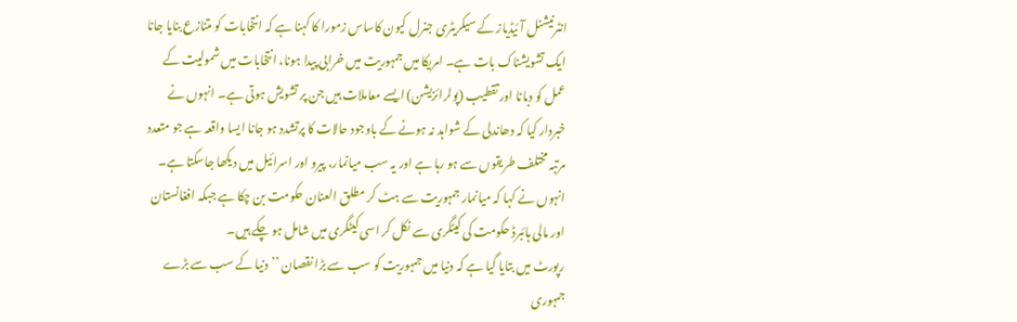انٹرنیشنل آئیڈیاز کے سیکریٹری جنرل کیون کاساس زمورا کا کہنا ہے کہ انتخابات کو متنازع بنایا جانا ایک تشویشناک بات ہے۔ امریکا میں جمہوریت میں خرابی پیدا ہونا، انتخابات میں شمولیت کے عمل کو دبانا اور تقطیب (پولرائزیشن) ایسے معاملات ہیں جن پر تشویش ہوتی ہے۔ انہوں نے خبردار کیا کہ دھاندلی کے شواہد نہ ہونے کے باوجود حالات کا پرتشدد ہو جانا ایسا واقعہ ہے جو متعدد مرتبہ مختلف طریقوں سے ہو رہا ہے اور یہ سب میانمار، پیرو اور اسرائیل میں دیکھا جاسکتا ہے۔ انہوں نے کہا کہ میانمار جمہوریت سے ہٹ کر مطلق العنان حکومت بن چکا ہے جبکہ افغانستان اور مالی ہائبرڈ حکومت کی کیٹگری سے نکل کر اسی کیٹگری میں شامل ہو چکے ہیں۔
رپورٹ میں بتایا گیا ہے کہ دنیا میں جمہوریت کو سب سے بڑا نقصان ’’دنیا کے سب سے بڑے جمہوری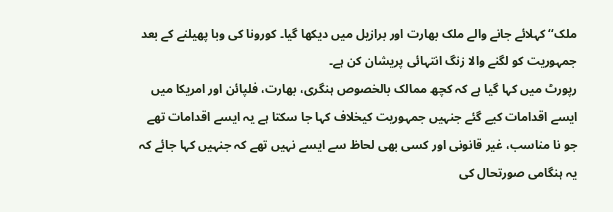ملک‘‘ کہلائے جانے والے ملک بھارت اور برازیل میں دیکھا گیا۔ کورونا کی وبا پھیلنے کے بعد جمہوریت کو لگنے والا زنگ انتہائی پریشان کن ہے۔
رپورٹ میں کہا گیا ہے کہ کچھ ممالک بالخصوص ہنگری، بھارت، فلپائن اور امریکا میں ایسے اقدامات کیے گئے جنہیں جمہوریت کیخلاف کہا جا سکتا ہے یہ ایسے اقدامات تھے جو نا مناسب، غیر قانونی اور کسی بھی لحاظ سے ایسے نہیں تھے کہ جنہیں کہا جائے کہ یہ ہنگامی صورتحال کی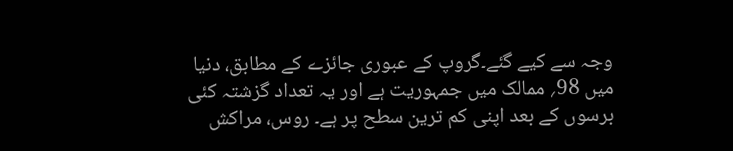وجہ سے کیے گئے۔گروپ کے عبوری جائزے کے مطابق، دنیا میں 98؍ ممالک میں جمہوریت ہے اور یہ تعداد گزشتہ کئی برسوں کے بعد اپنی کم ترین سطح پر ہے۔ روس، مراکش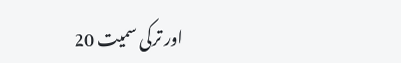اور ترکی سمیت 20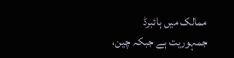ممالک میں ہائبرڈ جمہوریت ہے جبکہ چین،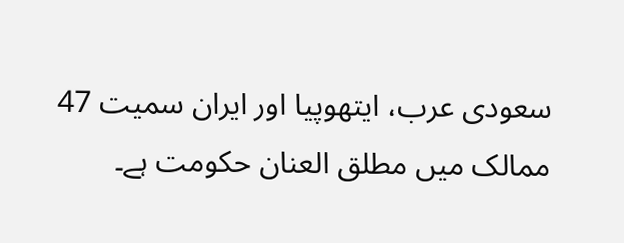سعودی عرب، ایتھوپیا اور ایران سمیت 47 ممالک میں مطلق العنان حکومت ہے۔